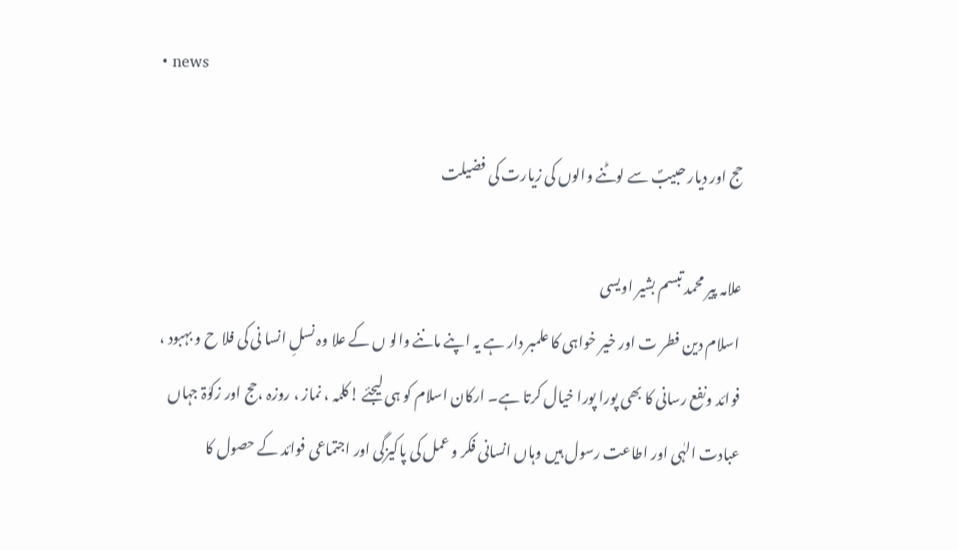• news

حج اور دیار حبیبؐ سے لوٹنے والوں کی زیارت کی فضیلت

علامہ پیر محمد تبسم بشیر اویسی
 اسلام دین فطر ت اور خیر خواہی کا علمبر دار ہے یہ اپنے ماننے والو ں کے علا وہ نسلِ انسا نی کی فلا ح و بہبود ، فوائد ونفع رسانی کا بھی پورا پورا خیال کرتا ہے۔ ارکان اسلام کو ہی لیجئے !کلمہ ، نماز ، روزہ ،حج اور زکوٰۃ جہاں عبادت الہٰی اور اطاعت رسول ہیں وہاں انسانی فکر و عمل کی پاکیزگی اور اجتماعی فوائد کے حصول کا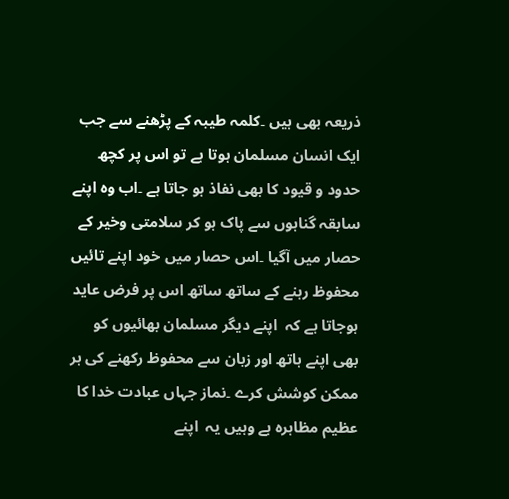ذریعہ بھی ہیں ۔کلمہ طیبہ کے پڑھنے سے جب ایک انسان مسلمان ہوتا ہے تو اس پر کچھ حدود و قیود کا بھی نفاذ ہو جاتا ہے ۔اب وہ اپنے سابقہ گناہوں سے پاک ہو کر سلامتی وخیر کے حصار میں آگیا ۔اس حصار میں خود اپنے تائیں محفوظ رہنے کے ساتھ ساتھ اس پر فرض عاید ہوجاتا ہے کہ  اپنے دیگر مسلمان بھائیوں کو بھی اپنے ہاتھ اور زبان سے محفوظ رکھنے کی ہر ممکن کوشش کرے ۔نماز جہاں عبادت خدا کا عظیم مظاہرہ ہے وہیں یہ  اپنے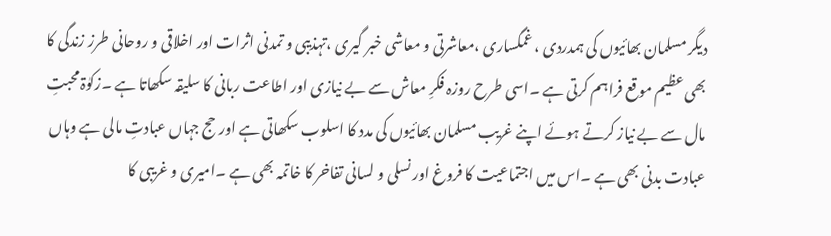دیگر مسلمان بھائیوں کی ہمدردی ، غمگساری ،معاشرتی و معاشی خبر گیری ،تہذیبی و تمدنی اثرات اور اخلاقی و روحانی طرز زندگی کا بھی عظیم موقع فراہم کرتی ہے ۔اسی طرح روزہ فکرِ معاش سے بے نیازی اور اطاعت ربانی کا سلیقہ سکھاتا ہے ۔زکوٰۃ محبتِ مال سے بے نیاز کرتے ہوئے اپنے غریب مسلمان بھائیوں کی مدد کا اسلوب سکھاتی ہے اور حج جہاں عبادتِ مالی ہے وہاں عبادت بدنی بھی ہے ۔اس میں اجتماعیت کا فروغ اور نسلی و لسانی تفاخر کا خاتمہ بھی ہے ۔امیری و غریبی کا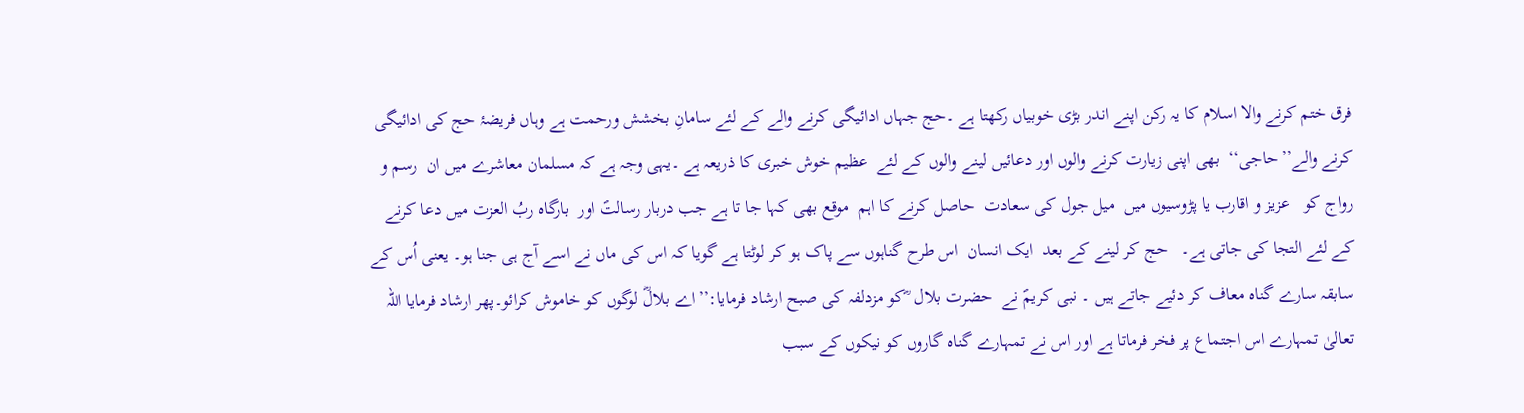فرق ختم کرنے والا اسلام کا یہ رکن اپنے اندر بڑی خوبیاں رکھتا ہے ۔حج جہاں ادائیگی کرنے والے کے لئے سامانِ بخشش ورحمت ہے وہاں فریضۂ حج کی ادائیگی کرنے والے’’حاجی‘‘  بھی اپنی زیارت کرنے والوں اور دعائیں لینے والوں کے لئے  عظیم خوش خبری کا ذریعہ ہے ۔یہی وجہ ہے کہ مسلمان معاشرے میں ان  رسم و رواج کو   عزیز و اقارب یا پڑوسیوں میں  میل جول کی سعادت  حاصل کرنے کا اہم  موقع بھی کہا جا تا ہے جب دربار رسالتؐ اور  بارگاہ ربُ العزت میں دعا کرنے کے لئے التجا کی جاتی ہے۔   حج کر لینے کے بعد  ایک انسان  اس طرح گناہوں سے پاک ہو کر لوٹتا ہے گویا کہ اس کی ماں نے اسے آج ہی جنا ہو۔ یعنی اُس کے سابقہ سارے گناہ معاف کر دئیے جاتے ہیں ۔ نبی کریمؐ نے  حضرت بلال  ؓکو مزدلفہ کی صبح ارشاد فرمایا:’’اے بلالؓ لوگوں کو خاموش کرائو۔پھر ارشاد فرمایا اللہ تعالیٰ تمہارے اس اجتماع پر فخر فرماتا ہے اور اس نے تمہارے گناہ گاروں کو نیکوں کے سبب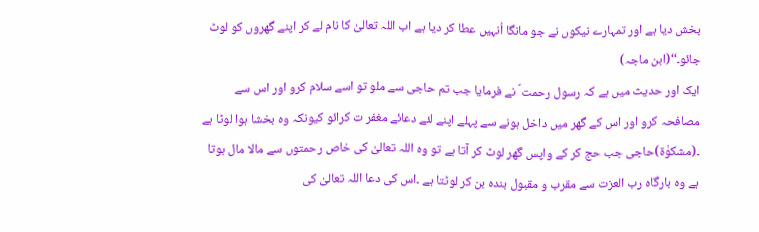بخش دیا ہے اور تمہارے نیکوں نے جو مانگا اُنہیں عطا کر دیا ہے اب اللہ تعالیٰ کا نام لے کر اپنے گھروں کو لوٹ جائو۔‘‘(ابن ماجہ)
ایک اور حدیث میں ہے کہ رسول رحمت ؐ نے فرمایا جب تم حاجی سے ملو تو اسے سلام کرو اور اس سے مصافحہ کرو اور اس کے گھر میں داخل ہونے سے پہلے اپنے لئے دعائے مغفر ت کرائو کیونکہ وہ بخشا ہوا لوٹا ہے ۔(مشکوٰۃ)حاجی جب حج کر کے واپس گھر لوٹ کر آتا ہے تو وہ اللہ تعالیٰ کی خاص رحمتوں سے مالا مال ہوتا ہے وہ بارگاہ رب العزت سے مقرب و مقبول بندہ بن کر لوٹتا ہے ۔اس کی دعا اللہ تعالیٰ کی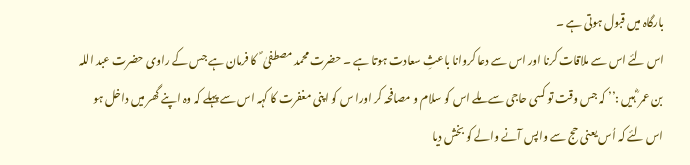بارگاہ میں قبول ہوتی ہے ۔
اس لئے اس سے ملاقات کرنا اور اس سے دعا کروانا باعثِ سعادت ہوتا ہے ۔ حضرت محمد مصطفیٰ ؐ  کا فرمان ہے جس کے راوی حضرت عبد اللہ بن عمر ؓ ہیں :’’ کہ جس وقت تو کسی حاجی سے ملے اس کو سلام و مصافحہ کر اورا س کو اپنی مغفرت کا کہہ اس سے پہلے کہ وہ اپنے گھر میں داخل ہو اس لئے کہ اُس یعنی حج سے واپس آنے والے کو بخش دیا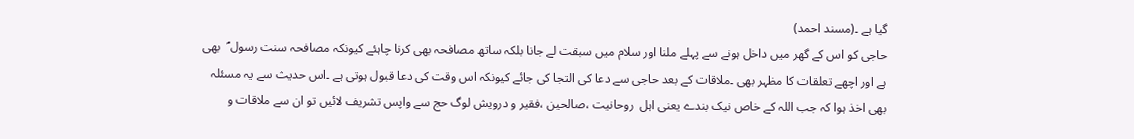گیا ہے ۔(مسند احمد)
حاجی کو اس کے گھر میں داخل ہونے سے پہلے ملنا اور سلام میں سبقت لے جانا بلکہ ساتھ مصافحہ بھی کرنا چاہئے کیونکہ مصافحہ سنت رسول ؐ  بھی ہے اور اچھے تعلقات کا مظہر بھی ۔ملاقات کے بعد حاجی سے دعا کی التجا کی جائے کیونکہ اس وقت کی دعا قبول ہوتی ہے ۔اس حدیث سے یہ مسئلہ بھی اخذ ہوا کہ جب اللہ کے خاص نیک بندے یعنی اہل  روحانیت ،صالحین ،فقیر و درویش لوگ حج سے واپس تشریف لائیں تو ان سے ملاقات و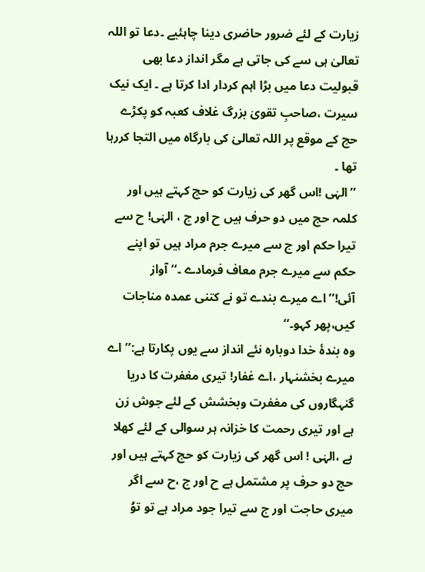زیارت کے لئے ضرور حاضری دینا چاہئیے ۔دعا تو اللہ تعالیٰ ہی سے کی جاتی ہے مگر انداز دعا بھی قبولیت دعا میں بڑا اہم کردار ادا کرتا ہے ۔ ایک نیک سیرت ،صاحبِ تقویٰ بزرگ غلاف کعبہ کو پکڑے حج کے موقع پر اللہ تعالیٰ کی بارگاہ میں التجا کررہا تھا ۔
’’الہٰی !اس گھر کی زیارت کو حج کہتے ہیں اور کلمہ حج میں دو حرف ہیں ح اور ج ، الہٰی! ح سے تیرا حکم اور ج سے میرے جرم مراد ہیں تو اپنے حکم سے میرے جرم معاف فرمادے ۔‘‘ آواز آئی!’’اے میرے بندے تو نے کتنی عمدہ مناجات کیں،پھر کہو۔‘‘
وہ بندۂ خدا دوبارہ نئے انداز سے یوں پکارتا ہے:’’اے میرے بخشنہار ،اے غفار! تیری مغفرت کا دریا گنہگاروں کی مغفرت وبخشش کے لئے جوش زن ہے اور تیری رحمت کا خزانہ ہر سوالی کے لئے کھلا ہے ،الہٰی ! اس گھر کی زیارت کو حج کہتے ہیں اور حج دو حرف پر مشتمل ہے ح اور ج ،ح سے اگر میری حاجت اور ج سے تیرا جود مراد ہے تو توُ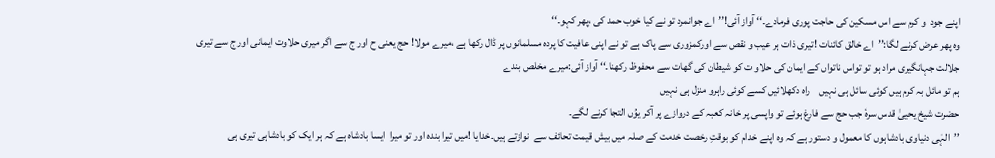اپنے جود  و کرم سے اس مسکین کی حاجت پوری فرمادے۔‘‘ آواز آئی!’’اے جوانمرد تو نے کیا خوب حمد کی ،پھر کہو۔‘‘
وہ پھر عرض کرنے لگا:’’اے خالق کائنات !تیری ذات ہر عیب و نقص سے اورکمزوری سے پاک ہے تو نے اپنی عافیت کا پردہ مسلمانوں پر ڈال رکھا ہے ،میرے مولا! حج یعنی ح اور ج سے اگر میری حلاوت ایمانی اور ج سے تیری جلالت جہانگیری مراد ہو تو تواس ناتواں کے ایمان کی حلاو ت کو شیطان کی گھات سے محفوظ رکھنا۔‘‘ آواز آئی:میرے مخلص بندے
ہم تو مائل بہ کرم ہیں کوئی سائل ہی نہیں    راہ دکھلائیں کسے کوئی راہرو منزل ہی نہیں
حضرت شیخ یحییٰ قدس سرہٗ جب حج سے فارغ ہوئے تو واپسی پر خانہ کعبہ کے دروازے پر آکر یوُں التجا کرنے لگے۔
’’الہٰی دنیاوی بادشاہوں کا معمول و دستور ہے کہ وہ اپنے خدام کو بوقتِ رخصت خدمت کے صلہ میں بیش قیمت تحائف سے  نوازتے ہیں۔خدایا !میں تیرا بندہ اور تو میرا  ایسا بادشاہ ہے کہ ہر ایک کو بادشاہی تیری ہی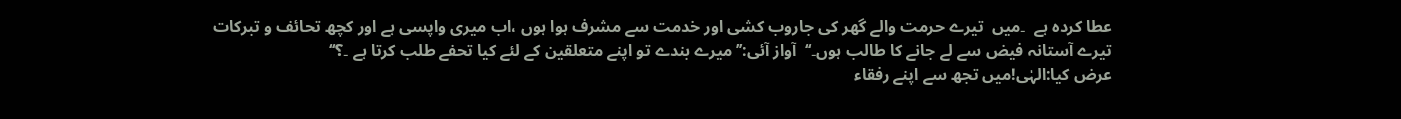عطا کردہ ہے  ۔میں  تیرے حرمت والے گھر کی جاروب کشی اور خدمت سے مشرف ہوا ہوں ،اب میری واپسی ہے اور کچھ تحائف و تبرکات تیرے آستانہ فیض سے لے جانے کا طالب ہوں۔‘‘  آواز آئی:’’میرے بندے تو اپنے متعلقین کے لئے کیا تحفے طلب کرتا ہے ۔؟‘‘
عرض کیا:الہٰی!میں تجھ سے اپنے رفقاء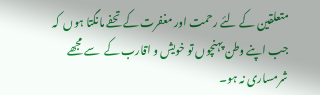متعلقین کے لئے رحمت اور مغفرت کے تحفے مانگتا ہوں  کہ جب اپنے وطن پہنچوں تو خویش و اقارب کے  سے مجھے شرمساری نہ ہو۔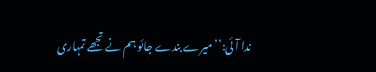ندا آئی:’’میرے بندے جائو ہم نے تجھے تمہاری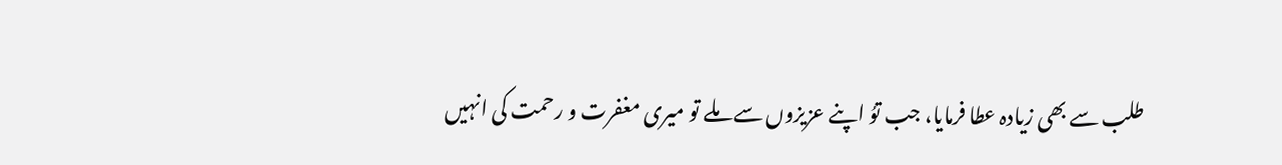طلب سے بھی زیادہ عطا فرمایا، جب توُ اپنے عزیزوں سے ملے تو میری مغفرت و رحمت کی انہیں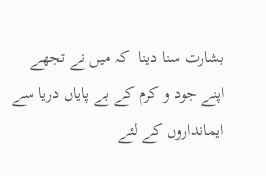بشارت سنا دینا  کہ میں نے تجھے اپنے جود و کرم کے بے پایاں دریا سے ایمانداروں کے لئے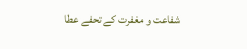شفاعت و مغفرت کے تحفے عطا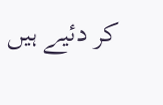کر دئیے ہیں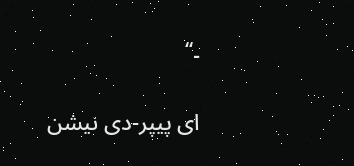۔‘‘

ای پیپر-دی نیشن